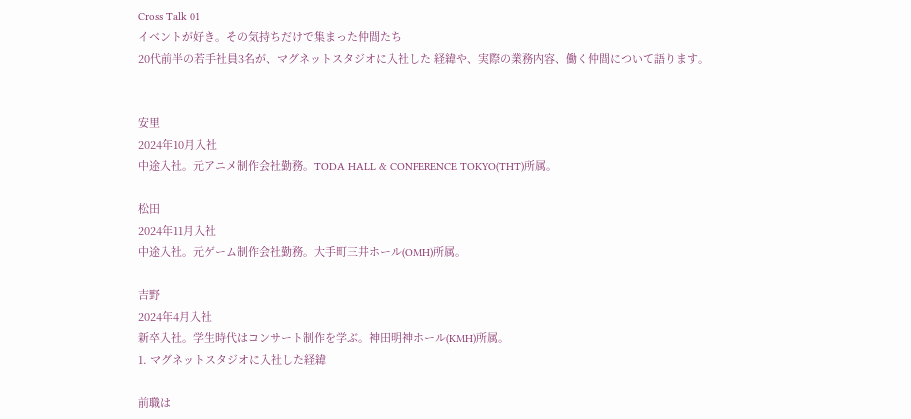Cross Talk 01
イベントが好き。その気持ちだけで集まった仲間たち
20代前半の若手社員3名が、マグネットスタジオに入社した 経緯や、実際の業務内容、働く仲間について語ります。


安里
2024年10月入社
中途入社。元アニメ制作会社勤務。TODA HALL & CONFERENCE TOKYO(THT)所属。

松田
2024年11月入社
中途入社。元ゲーム制作会社勤務。大手町三井ホール(OMH)所属。

吉野
2024年4月入社
新卒入社。学生時代はコンサート制作を学ぶ。神田明神ホール(KMH)所属。
1. マグネットスタジオに入社した経緯

前職は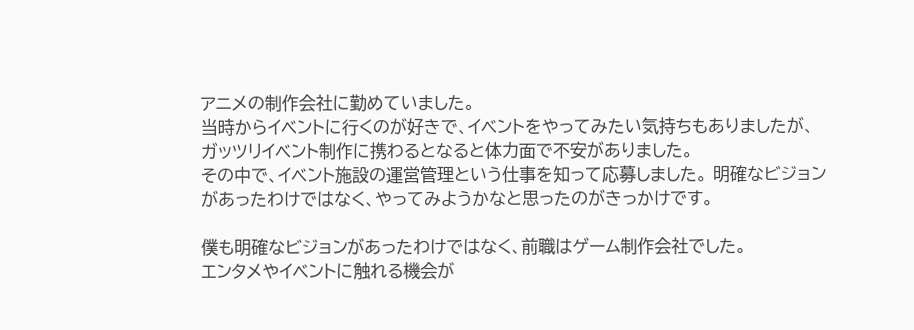アニメの制作会社に勤めていました。
当時からイベントに行くのが好きで、イベントをやってみたい気持ちもありましたが、 ガッツリイベント制作に携わるとなると体力面で不安がありました。
その中で、イベント施設の運営管理という仕事を知って応募しました。 明確なビジョンがあったわけではなく、やってみようかなと思ったのがきっかけです。

僕も明確なビジョンがあったわけではなく、前職はゲーム制作会社でした。
エンタメやイベントに触れる機会が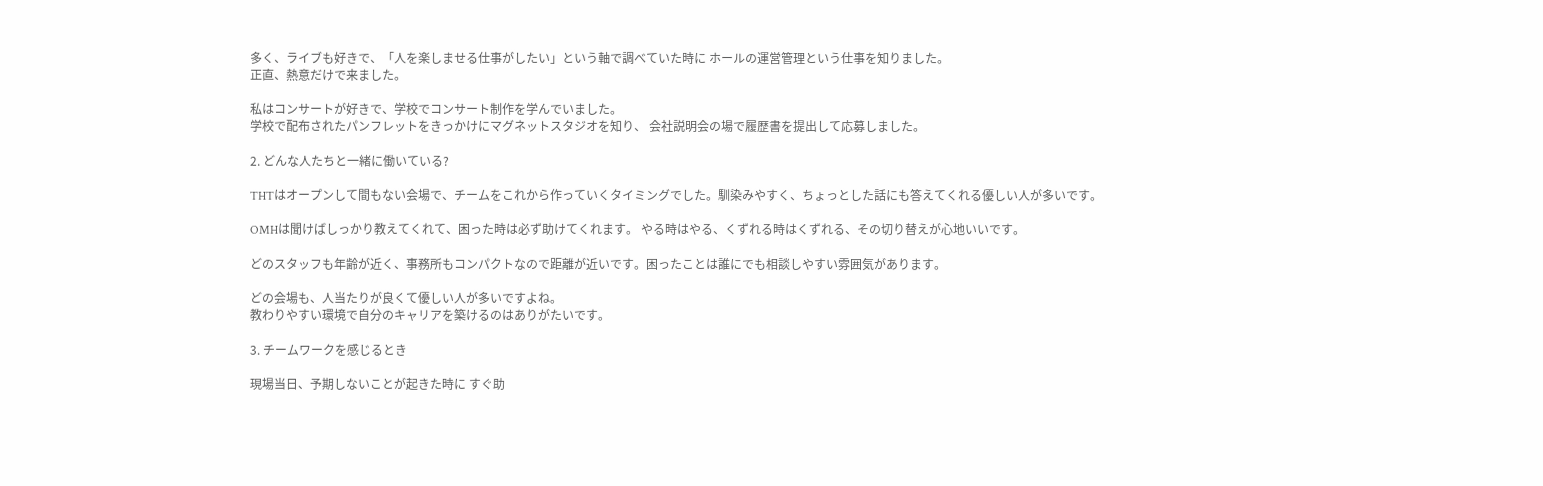多く、ライブも好きで、「人を楽しませる仕事がしたい」という軸で調べていた時に ホールの運営管理という仕事を知りました。
正直、熱意だけで来ました。

私はコンサートが好きで、学校でコンサート制作を学んでいました。
学校で配布されたパンフレットをきっかけにマグネットスタジオを知り、 会社説明会の場で履歴書を提出して応募しました。

2. どんな人たちと一緒に働いている?

THTはオープンして間もない会場で、チームをこれから作っていくタイミングでした。馴染みやすく、ちょっとした話にも答えてくれる優しい人が多いです。

OMHは聞けばしっかり教えてくれて、困った時は必ず助けてくれます。 やる時はやる、くずれる時はくずれる、その切り替えが心地いいです。

どのスタッフも年齢が近く、事務所もコンパクトなので距離が近いです。困ったことは誰にでも相談しやすい雰囲気があります。

どの会場も、人当たりが良くて優しい人が多いですよね。
教わりやすい環境で自分のキャリアを築けるのはありがたいです。

3. チームワークを感じるとき

現場当日、予期しないことが起きた時に すぐ助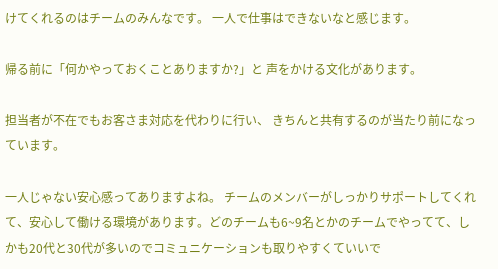けてくれるのはチームのみんなです。 一人で仕事はできないなと感じます。

帰る前に「何かやっておくことありますか?」と 声をかける文化があります。

担当者が不在でもお客さま対応を代わりに行い、 きちんと共有するのが当たり前になっています。

一人じゃない安心感ってありますよね。 チームのメンバーがしっかりサポートしてくれて、安心して働ける環境があります。どのチームも6~9名とかのチームでやってて、しかも20代と30代が多いのでコミュニケーションも取りやすくていいで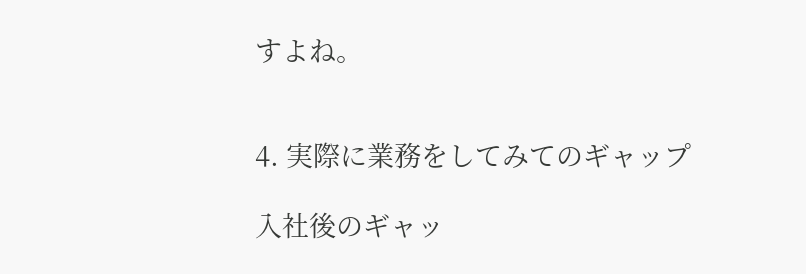すよね。


4. 実際に業務をしてみてのギャップ

入社後のギャッ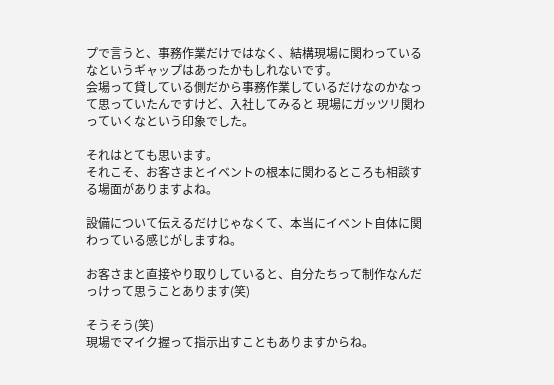プで言うと、事務作業だけではなく、結構現場に関わっているなというギャップはあったかもしれないです。
会場って貸している側だから事務作業しているだけなのかなって思っていたんですけど、入社してみると 現場にガッツリ関わっていくなという印象でした。

それはとても思います。
それこそ、お客さまとイベントの根本に関わるところも相談する場面がありますよね。

設備について伝えるだけじゃなくて、本当にイベント自体に関わっている感じがしますね。

お客さまと直接やり取りしていると、自分たちって制作なんだっけって思うことあります(笑)

そうそう(笑)
現場でマイク握って指示出すこともありますからね。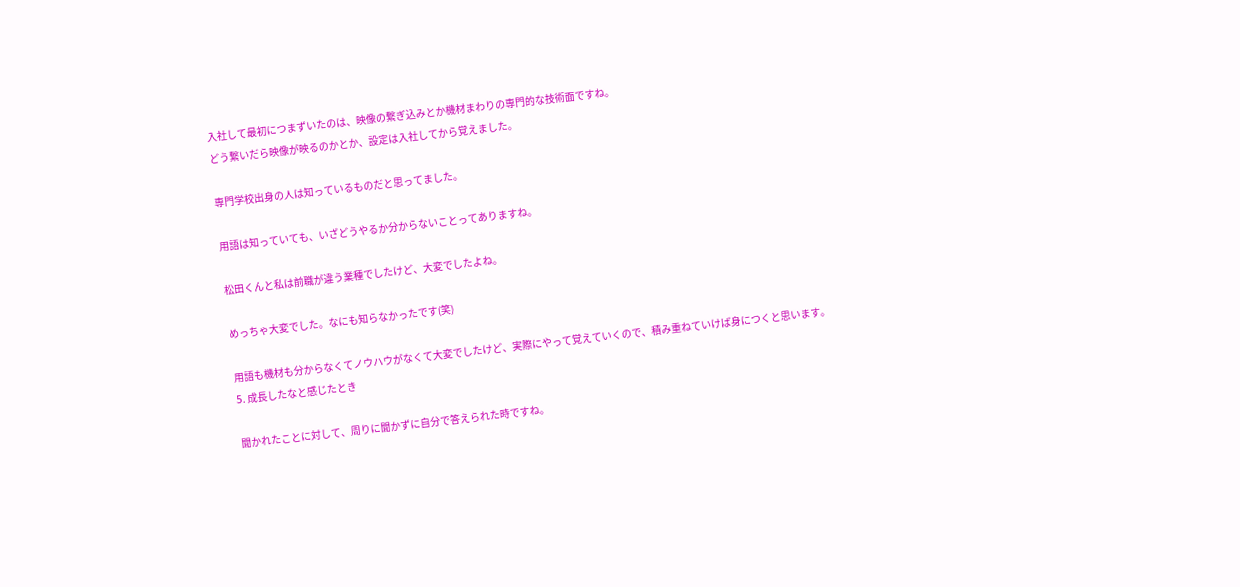入社して最初につまずいたのは、映像の繋ぎ込みとか機材まわりの専門的な技術面ですね。
どう繋いだら映像が映るのかとか、設定は入社してから覚えました。

専門学校出身の人は知っているものだと思ってました。

用語は知っていても、いざどうやるか分からないことってありますね。

松田くんと私は前職が違う業種でしたけど、大変でしたよね。

めっちゃ大変でした。なにも知らなかったです(笑)

用語も機材も分からなくてノウハウがなくて大変でしたけど、実際にやって覚えていくので、積み重ねていけば身につくと思います。
5. 成長したなと感じたとき

聞かれたことに対して、周りに聞かずに自分で答えられた時ですね。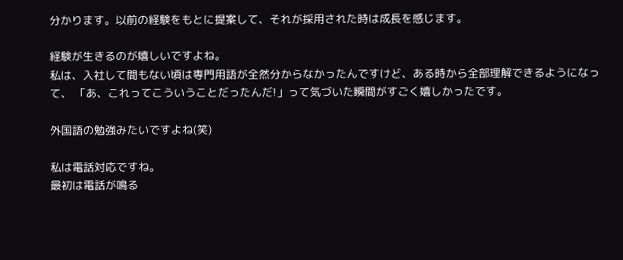分かります。以前の経験をもとに提案して、それが採用された時は成長を感じます。

経験が生きるのが嬉しいですよね。
私は、入社して間もない頃は専門用語が全然分からなかったんですけど、ある時から全部理解できるようになって、 「あ、これってこういうことだったんだ!」って気づいた瞬間がすごく嬉しかったです。

外国語の勉強みたいですよね(笑)

私は電話対応ですね。
最初は電話が鳴る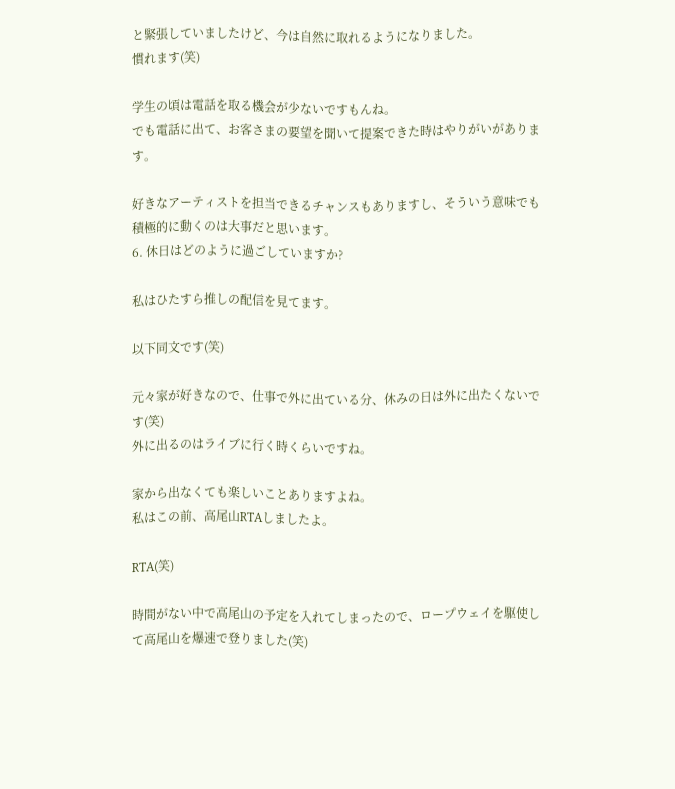と緊張していましたけど、今は自然に取れるようになりました。
慣れます(笑)

学生の頃は電話を取る機会が少ないですもんね。
でも電話に出て、お客さまの要望を聞いて提案できた時はやりがいがあります。

好きなアーティストを担当できるチャンスもありますし、そういう意味でも積極的に動くのは大事だと思います。
6. 休日はどのように過ごしていますか?

私はひたすら推しの配信を見てます。

以下同文です(笑)

元々家が好きなので、仕事で外に出ている分、休みの日は外に出たくないです(笑)
外に出るのはライブに行く時くらいですね。

家から出なくても楽しいことありますよね。
私はこの前、高尾山RTAしましたよ。

RTA(笑)

時間がない中で高尾山の予定を入れてしまったので、ロープウェイを駆使して高尾山を爆速で登りました(笑)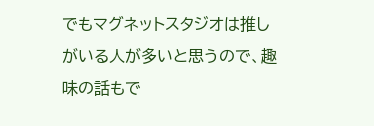でもマグネットスタジオは推しがいる人が多いと思うので、趣味の話もで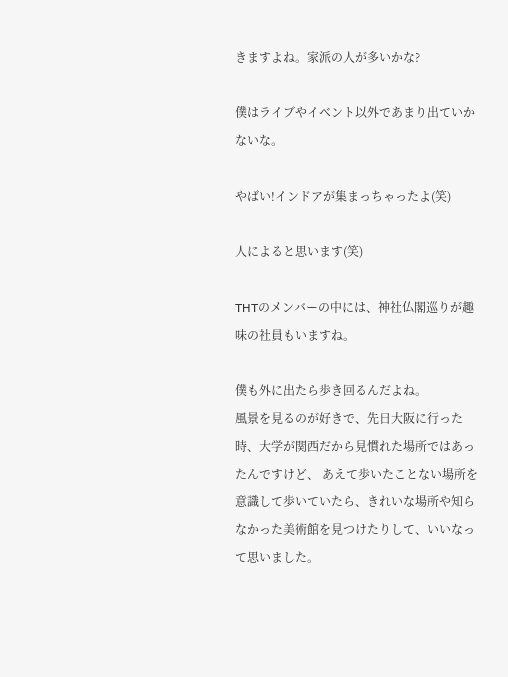きますよね。家派の人が多いかな?

僕はライブやイベント以外であまり出ていかないな。

やばい!インドアが集まっちゃったよ(笑)

人によると思います(笑)

THTのメンバーの中には、神社仏閣巡りが趣味の社員もいますね。

僕も外に出たら歩き回るんだよね。
風景を見るのが好きで、先日大阪に行った時、大学が関西だから見慣れた場所ではあったんですけど、 あえて歩いたことない場所を意識して歩いていたら、きれいな場所や知らなかった美術館を見つけたりして、いいなって思いました。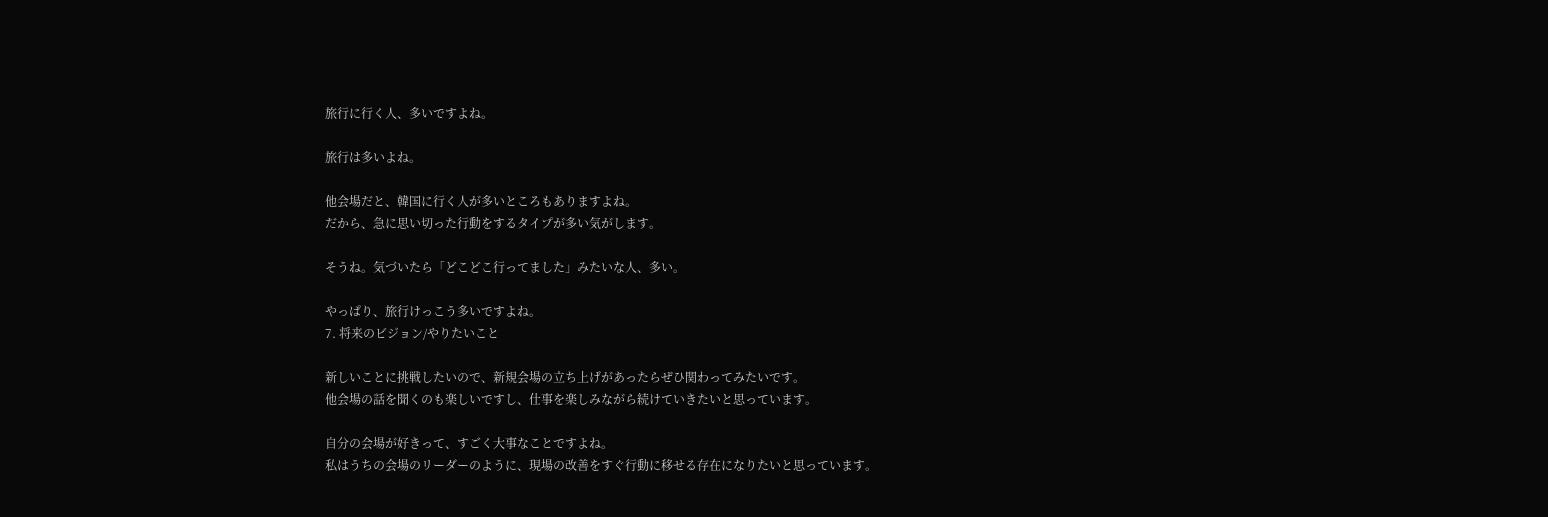旅行に行く人、多いですよね。

旅行は多いよね。

他会場だと、韓国に行く人が多いところもありますよね。
だから、急に思い切った行動をするタイプが多い気がします。

そうね。気づいたら「どこどこ行ってました」みたいな人、多い。

やっぱり、旅行けっこう多いですよね。
7. 将来のビジョン/やりたいこと

新しいことに挑戦したいので、新規会場の立ち上げがあったらぜひ関わってみたいです。
他会場の話を聞くのも楽しいですし、仕事を楽しみながら続けていきたいと思っています。

自分の会場が好きって、すごく大事なことですよね。
私はうちの会場のリーダーのように、現場の改善をすぐ行動に移せる存在になりたいと思っています。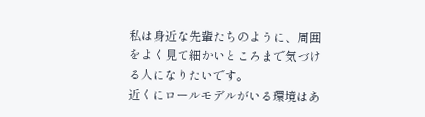私は身近な先輩たちのように、周囲をよく見て細かいところまで気づける人になりたいです。
近くにロールモデルがいる環境はあ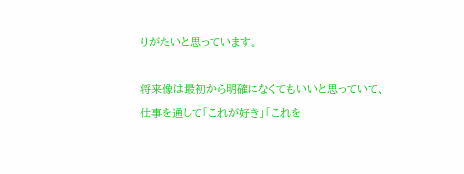りがたいと思っています。

将来像は最初から明確になくてもいいと思っていて、
仕事を通して「これが好き」「これを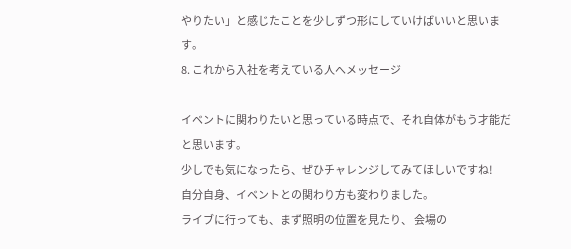やりたい」と感じたことを少しずつ形にしていけばいいと思います。
8. これから入社を考えている人へメッセージ

イベントに関わりたいと思っている時点で、それ自体がもう才能だと思います。
少しでも気になったら、ぜひチャレンジしてみてほしいですね!
自分自身、イベントとの関わり方も変わりました。
ライブに行っても、まず照明の位置を見たり、 会場の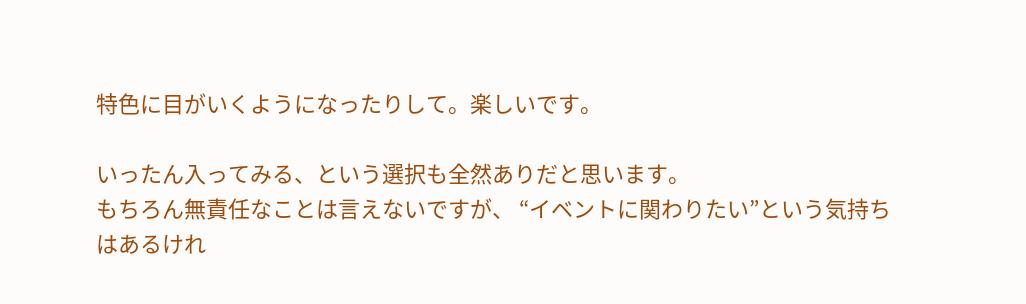特色に目がいくようになったりして。楽しいです。

いったん入ってみる、という選択も全然ありだと思います。
もちろん無責任なことは言えないですが、 “イベントに関わりたい”という気持ちはあるけれ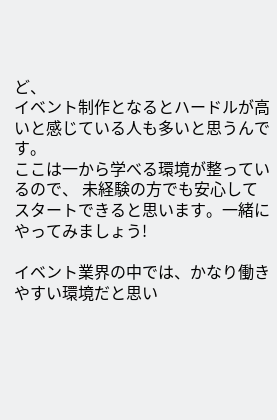ど、
イベント制作となるとハードルが高いと感じている人も多いと思うんです。
ここは一から学べる環境が整っているので、 未経験の方でも安心してスタートできると思います。一緒にやってみましょう!

イベント業界の中では、かなり働きやすい環境だと思い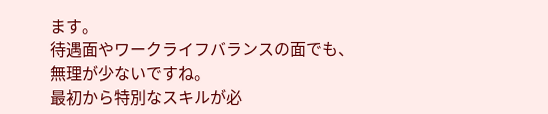ます。
待遇面やワークライフバランスの面でも、無理が少ないですね。
最初から特別なスキルが必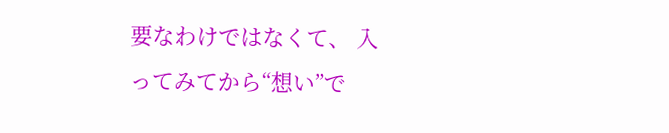要なわけではなくて、 入ってみてから“想い”で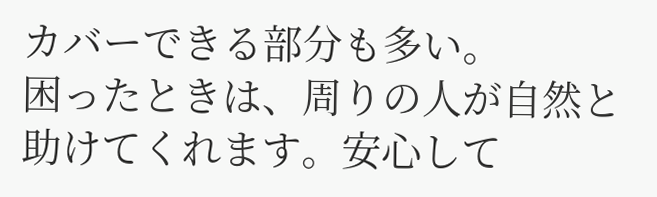カバーできる部分も多い。
困ったときは、周りの人が自然と助けてくれます。安心して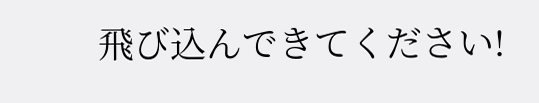飛び込んできてください!